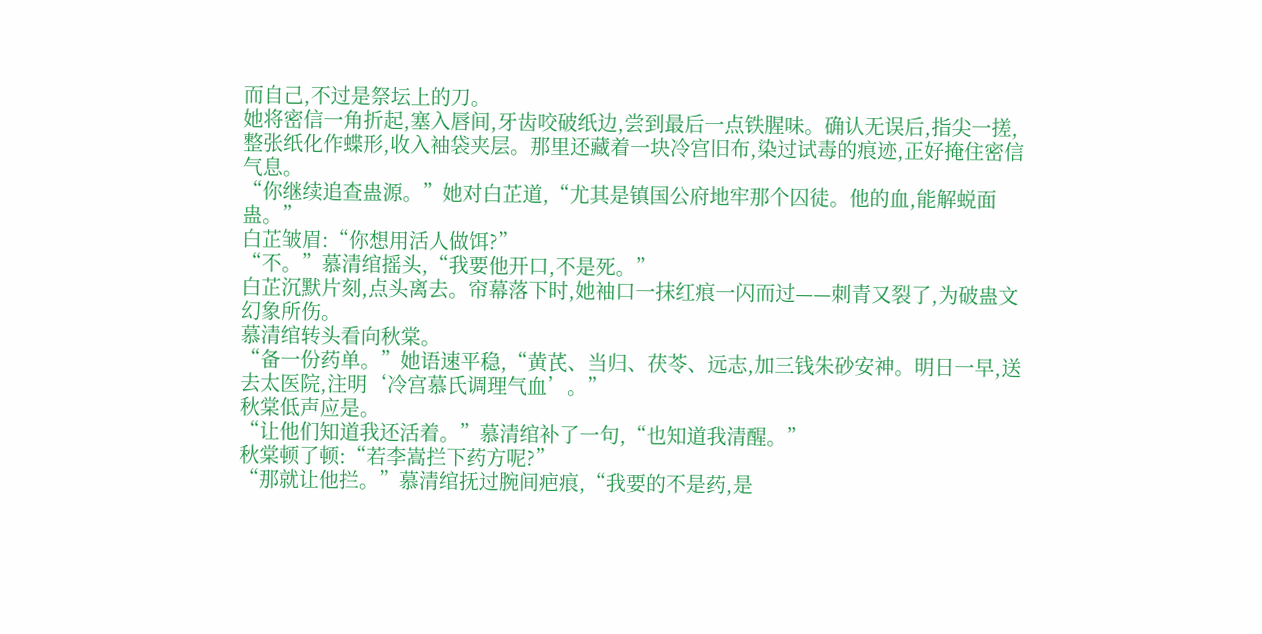而自己,不过是祭坛上的刀。
她将密信一角折起,塞入唇间,牙齿咬破纸边,尝到最后一点铁腥味。确认无误后,指尖一搓,整张纸化作蝶形,收入袖袋夹层。那里还藏着一块冷宫旧布,染过试毒的痕迹,正好掩住密信气息。
“你继续追查蛊源。”她对白芷道,“尤其是镇国公府地牢那个囚徒。他的血,能解蜕面蛊。”
白芷皱眉:“你想用活人做饵?”
“不。”慕清绾摇头,“我要他开口,不是死。”
白芷沉默片刻,点头离去。帘幕落下时,她袖口一抹红痕一闪而过——刺青又裂了,为破蛊文幻象所伤。
慕清绾转头看向秋棠。
“备一份药单。”她语速平稳,“黄芪、当归、茯苓、远志,加三钱朱砂安神。明日一早,送去太医院,注明‘冷宫慕氏调理气血’。”
秋棠低声应是。
“让他们知道我还活着。”慕清绾补了一句,“也知道我清醒。”
秋棠顿了顿:“若李嵩拦下药方呢?”
“那就让他拦。”慕清绾抚过腕间疤痕,“我要的不是药,是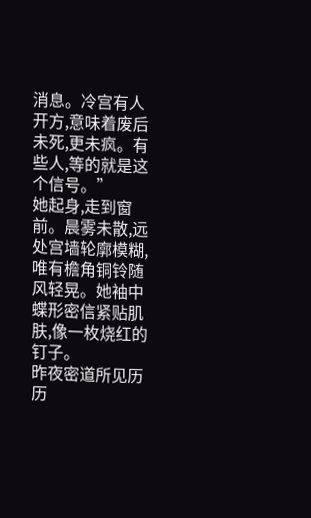消息。冷宫有人开方,意味着废后未死,更未疯。有些人,等的就是这个信号。”
她起身,走到窗前。晨雾未散,远处宫墙轮廓模糊,唯有檐角铜铃随风轻晃。她袖中蝶形密信紧贴肌肤,像一枚烧红的钉子。
昨夜密道所见历历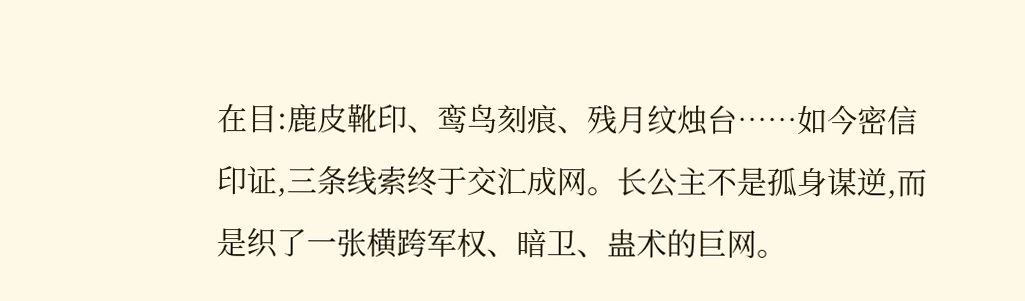在目:鹿皮靴印、鸾鸟刻痕、残月纹烛台……如今密信印证,三条线索终于交汇成网。长公主不是孤身谋逆,而是织了一张横跨军权、暗卫、蛊术的巨网。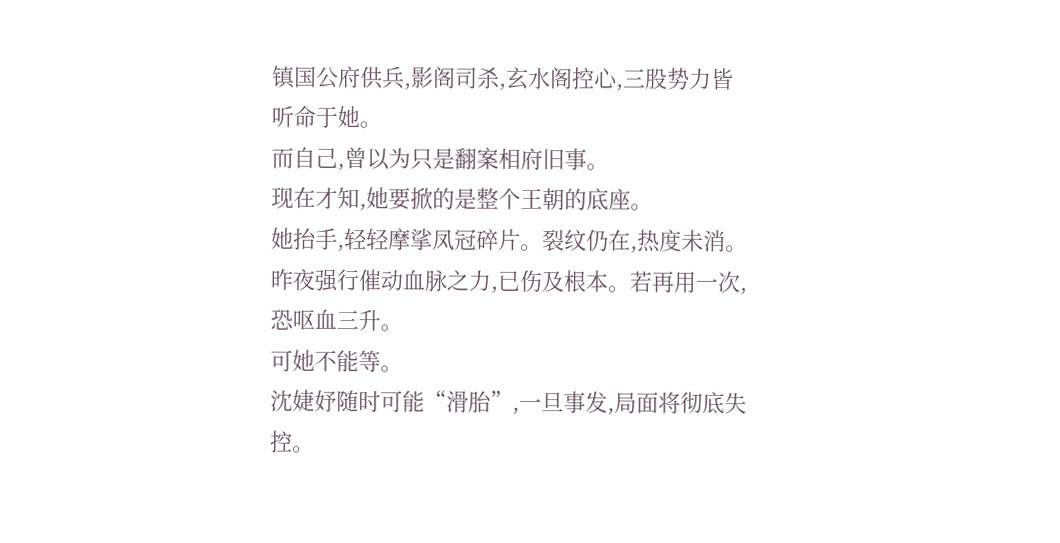镇国公府供兵,影阁司杀,玄水阁控心,三股势力皆听命于她。
而自己,曾以为只是翻案相府旧事。
现在才知,她要掀的是整个王朝的底座。
她抬手,轻轻摩挲凤冠碎片。裂纹仍在,热度未消。昨夜强行催动血脉之力,已伤及根本。若再用一次,恐呕血三升。
可她不能等。
沈婕妤随时可能“滑胎”,一旦事发,局面将彻底失控。